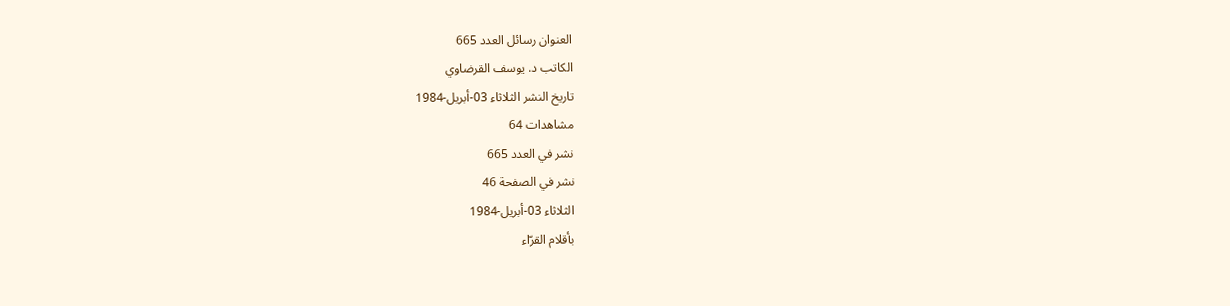العنوان رسائل العدد 665
الكاتب د. يوسف القرضاوي
تاريخ النشر الثلاثاء 03-أبريل-1984
مشاهدات 64
نشر في العدد 665
نشر في الصفحة 46
الثلاثاء 03-أبريل-1984
بأقلام القرّاء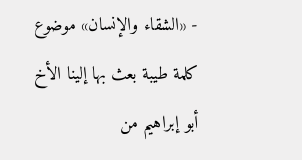- «الشقاء والإنسان» موضوع كلمة طيبة بعث بها إلينا الأخ أبو إبراهيم من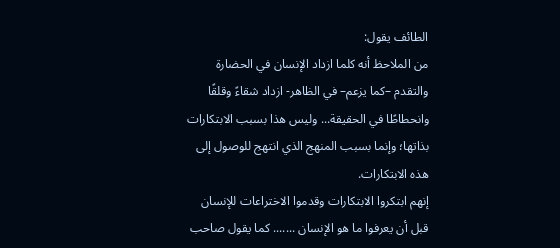الطائف يقول:
من الملاحظ أنه كلما ازداد الإنسان في الحضارة والتقدم –كما يزعم– في الظاهر- ازداد شقاءً وقلقًا وانحطاطًا في الحقيقة... وليس هذا بسبب الابتكارات بذاتها؛ وإنما بسبب المنهج الذي انتهج للوصول إلى هذه الابتكارات.
إنهم ابتكروا الابتكارات وقدموا الاختراعات للإنسان قبل أن يعرفوا ما هو الإنسان ....... كما يقول صاحب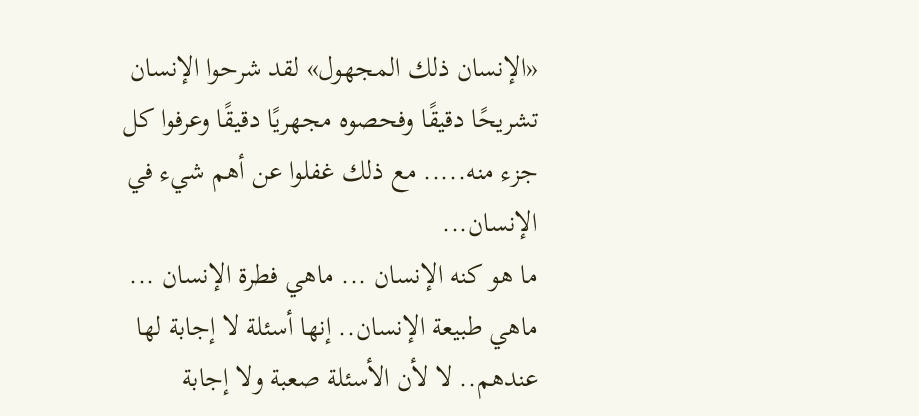«الإنسان ذلك المجهول» لقد شرحوا الإنسان تشريحًا دقيقًا وفحصوه مجهريًا دقيقًا وعرفوا كل جزء منه..... مع ذلك غفلوا عن أهم شيء في الإنسان...
ما هو كنه الإنسان ... ماهي فطرة الإنسان ... ماهي طبيعة الإنسان.. إنها أسئلة لا إجابة لها عندهم.. لا لأن الأسئلة صعبة ولا إجابة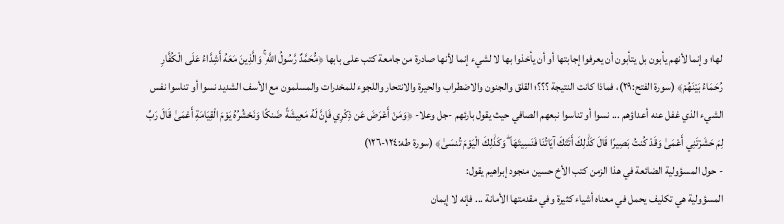لها؛ وإنما لأنهم يأبون بل يتأبون أن يعرفوا إجابتها أو أن يأخذوا بها لا لشيء إنما لأنها صادرة من جامعة كتب على بابها ﴿مُّحَمَّدٌ رَّسُولُ اللَّهِ ۚ وَالَّذِينَ مَعَهُ أَشِدَّاءُ عَلَى الْكُفَّارِ رُحَمَاءُ بَيْنَهُمْ﴾ (سورة الفتح:٢٩)، فماذا كانت النتيجة ؟؟؟؛ القلق والجنون والاضطراب والحيرة والانتحار واللجوء للمخدرات والمسلمون مع الأسف الشديد نسوا أو تناسوا نفس الشيء الذي غفل عنه أعداؤهم ... نسوا أو تناسوا نبعهم الصافي حيث يقول بارئهم -جل وعلا- ﴿وَمَنْ أَعْرَضَ عَن ذِكْرِي فَإِنَّ لَهُ مَعِيشَةً ضَنكًا وَنَحْشُرُهُ يَوْمَ الْقِيَامَةِ أَعْمَىٰ قَالَ رَبِّ لِمَ حَشَرْتَنِي أَعْمَىٰ وَقَدْ كُنتُ بَصِيرًا قَالَ كَذَٰلِكَ أَتَتْكَ آيَاتُنَا فَنَسِيتَهَا ۖ وَكَذَٰلِكَ الْيَوْمَ تُنسَىٰ﴾ (سورة طه:١٢٤-١٢٦)
- حول المسؤولية الضائعة في هذا الزمن كتب الأخ حسین منجود إبراهيم يقول:
المسؤولية هي تكليف يحمل في معناه أشياء كثيرة وفي مقدمتها الأمانة ... فإنه لا إيمان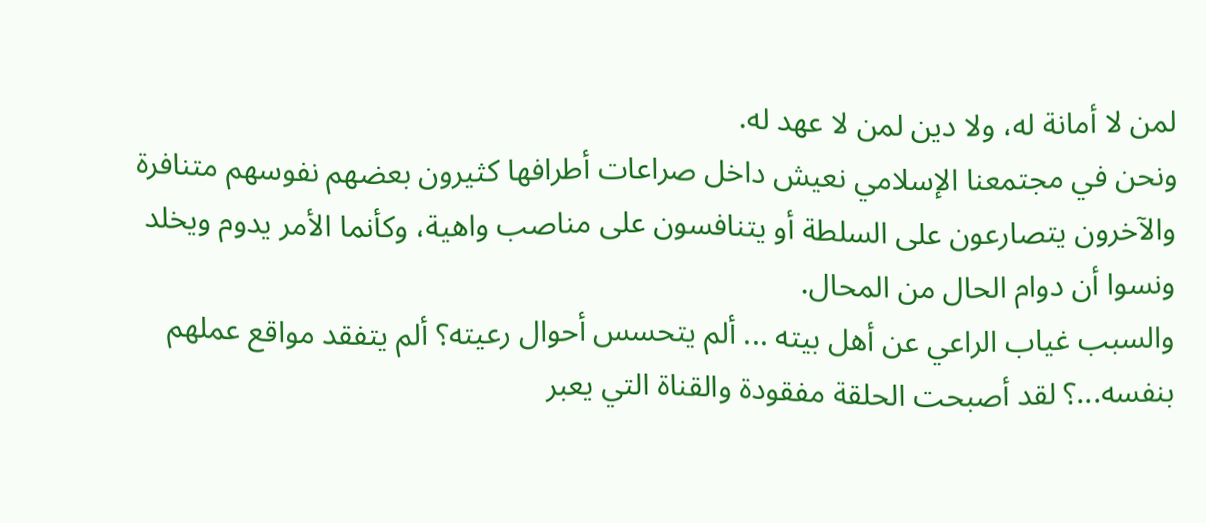لمن لا أمانة له، ولا دين لمن لا عهد له.
ونحن في مجتمعنا الإسلامي نعيش داخل صراعات أطرافها كثيرون بعضهم نفوسهم متنافرة والآخرون يتصارعون على السلطة أو يتنافسون على مناصب واهية، وكأنما الأمر يدوم ويخلد ونسوا أن دوام الحال من المحال.
والسبب غياب الراعي عن أهل بيته ... ألم يتحسس أحوال رعيته؟ ألم يتفقد مواقع عملهم بنفسه...؟ لقد أصبحت الحلقة مفقودة والقناة التي يعبر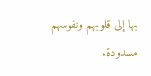بها إلى قلوبهم ونفوسهم مسدودة.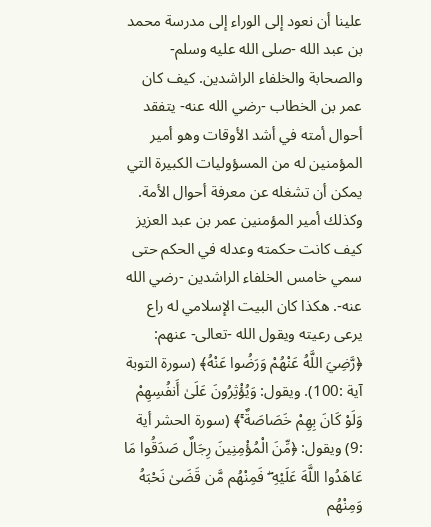علينا أن نعود إلى الوراء إلى مدرسة محمد بن عبد الله -صلى الله عليه وسلم- والصحابة والخلفاء الراشدين. كيف كان عمر بن الخطاب -رضي الله عنه- يتفقد أحوال أمته في أشد الأوقات وهو أمير المؤمنين له من المسؤوليات الكبيرة التي يمكن أن تشغله عن معرفة أحوال الأمة.
وكذلك أمير المؤمنين عمر بن عبد العزيز كيف كانت حكمته وعدله في الحكم حتى سمي خامس الخلفاء الراشدين -رضي الله عنه-. هكذا كان البيت الإسلامي له راع يرعى رعيته ويقول الله -تعالى- عنهم: ﴿رَّضِيَ اللَّهُ عَنْهُمْ وَرَضُوا عَنْهُ﴾ (سورة التوبة آية :100). ويقول: وَيُؤْثِرُونَ عَلَىٰ أَنفُسِهِمْ وَلَوْ كَانَ بِهِمْ خَصَاصَةٌ ۚ﴾ (سورة الحشر أية :9) ويقول: ﴿مِّنَ الْمُؤْمِنِينَ رِجَالٌ صَدَقُوا مَا عَاهَدُوا اللَّهَ عَلَيْهِ ۖ فَمِنْهُم مَّن قَضَىٰ نَحْبَهُ وَمِنْهُم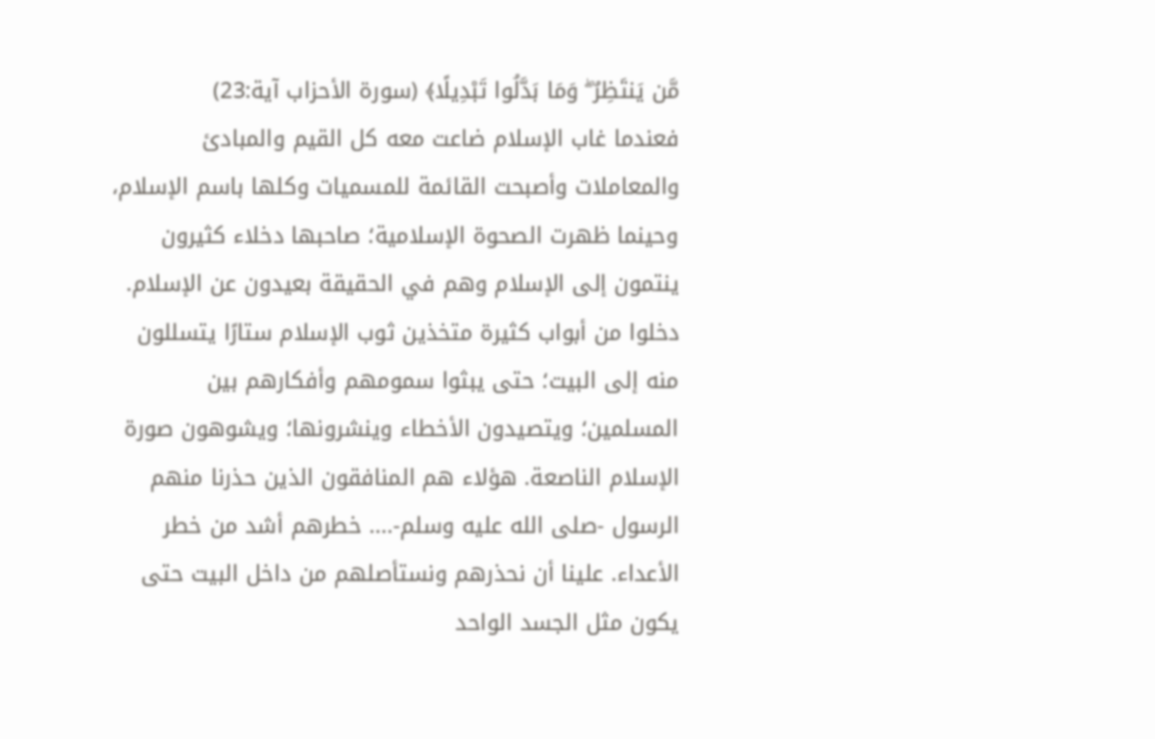مَّن يَنتَظِرُ ۖ وَمَا بَدَّلُوا تَبْدِيلًا﴾ (سورة الأحزاب آية:23)
فعندما غاب الإسلام ضاعت معه كل القيم والمبادئ والمعاملات وأصبحت القائمة للمسميات وكلها باسم الإسلام، وحينما ظهرت الصحوة الإسلامية؛ صاحبها دخلاء كثيرون ينتمون إلى الإسلام وهم في الحقيقة بعيدون عن الإسلام. دخلوا من أبواب كثيرة متخذين ثوب الإسلام ستارًا يتسللون منه إلى البيت؛ حتى يبثوا سمومهم وأفكارهم بين المسلمين؛ ويتصيدون الأخطاء وينشرونها؛ ويشوهون صورة الإسلام الناصعة. هؤلاء هم المنافقون الذين حذرنا منهم الرسول -صلى الله عليه وسلم-.... خطرهم أشد من خطر الأعداء. علينا أن نحذرهم ونستأصلهم من داخل البيت حتى يكون مثل الجسد الواحد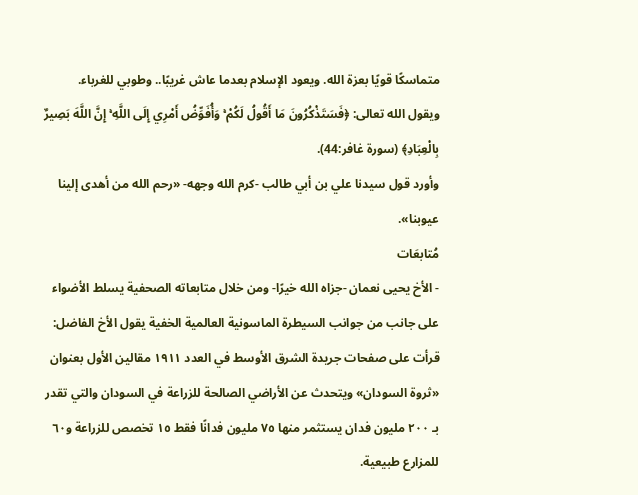متماسكًا قويًا بعزة الله. ويعود الإسلام بعدما عاش غريبًا.. وطوبي للغرباء.
ويقول الله تعالى: ﴿فَسَتَذْكُرُونَ مَا أَقُولُ لَكُمْ ۚ وَأُفَوِّضُ أَمْرِي إِلَى اللَّهِ ۚ إِنَّ اللَّهَ بَصِيرٌ بِالْعِبَادِ﴾ (سورة غافر:44).
وأورد قول سيدنا علي بن أبي طالب -كرم الله وجهه- «رحم الله من أهدى إلينا عيوبنا».
مُتابعَات
- الأخ يحيى نعمان -جزاه الله خيرًا- ومن خلال متابعاته الصحفية يسلط الأضواء على جانب من جوانب السيطرة الماسونية العالمية الخفية يقول الأخ الفاضل:
قرأت على صفحات جريدة الشرق الأوسط في العدد ۱۹۱۱ مقالين الأول بعنوان «ثروة السودان» ويتحدث عن الأراضي الصالحة للزراعة في السودان والتي تقدر بـ ۲۰۰ مليون فدان يستثمر منها ٧٥ مليون فدانًا فقط ١٥ تخصص للزراعة و٦٠ للمزارع طبيعية.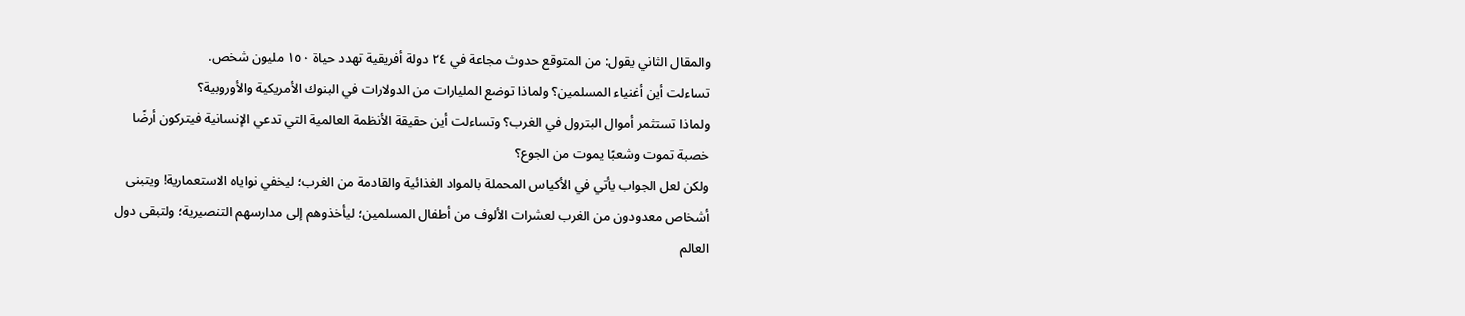والمقال الثاني يقول: من المتوقع حدوث مجاعة في ٢٤ دولة أفريقية تهدد حياة ١٥٠ مليون شخص.
تساءلت أین أغنياء المسلمين؟ ولماذا توضع المليارات من الدولارات في البنوك الأمريكية والأوروبية؟
ولماذا تستثمر أموال البترول في الغرب؟ وتساءلت أين حقيقة الأنظمة العالمية التي تدعي الإنسانية فيتركون أرضًا خصبة تموت وشعبًا يموت من الجوع؟
ولكن لعل الجواب يأتي في الأكياس المحملة بالمواد الغذائية والقادمة من الغرب؛ ليخفي نواياه الاستعمارية! ويتبنى أشخاص معدودون من الغرب لعشرات الألوف من أطفال المسلمين؛ ليأخذوهم إلى مدارسهم التنصيرية؛ ولتبقى دول العالم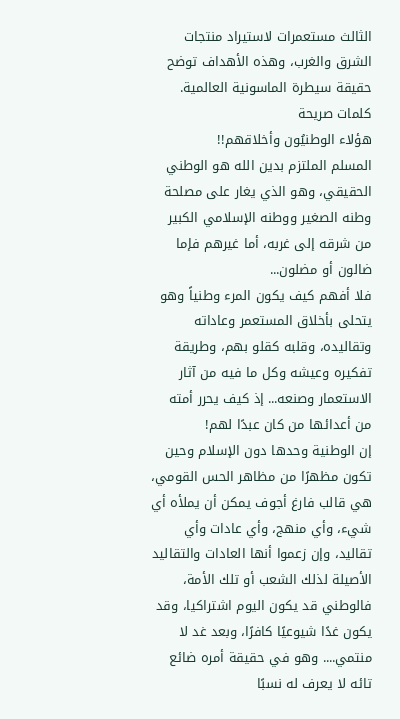الثالث مستعمرات لاستيراد منتجات الشرق والغرب، وهذه الأهداف توضح حقيقة سيطرة الماسونية العالمية.
كلمات صريحة
هؤلاء الوطنيُون وأخلاقهم!!
المسلم الملتزم بدين الله هو الوطني الحقيقي، وهو الذي يغار على مصلحة وطنه الصغير ووطنه الإسلامي الكبير من شرقه إلى غربه، أما غيرهم فإما ضالون أو مضلون...
فلا أفهم كيف يكون المرء وطنياً وهو يتحلى بأخلاق المستعمر وعاداته وتقاليده، وقلبه كقلو بهم، وطريقة تفكيره وعيشه وكل ما فيه من آثار
الاستعمار وصنعه... إذ كيف يحرر أمته من أعدائها من كان عبدًا لهم!
إن الوطنية وحدها دون الإسلام وحين تكون مظهرًا من مظاهر الحس القومي، هي قالب فارغ أجوف يمكن أن يملأه أي شيء، وأي منهج، وأي عادات وأي تقاليد، وإن زعموا أنها العادات والتقاليد الأصيلة لذلك الشعب أو تلك الأمة، فالوطني قد يكون اليوم اشتراكيا، وقد يكون غدًا شيوعيًا كافرًا، وبعد غد لا منتمي.... وهو في حقيقة أمره ضائع تائه لا يعرف له نسبًا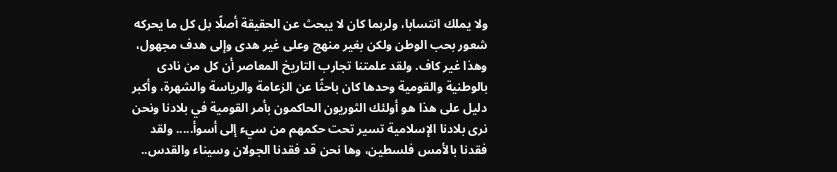ولا يملك انتسابا، ولربما كان لا يبحث عن الحقيقة أصلًا بل كل ما يحركه شعور بحب الوطن ولكن بغير منهج وعلى غير هدى وإلى هدف مجهول، وهذا غير كاف. ولقد علمتنا تجارب التاريخ المعاصر أن كل من نادى بالوطنية والقومية وحدها كان باحثًا عن الزعامة والرياسة والشهرة، وأكبر دليل على هذا هو أولئك الثوريون الحاكمون بأمر القومية في بلادنا ونحن نرى بلادنا الإسلامية تسير تحت حكمهم من سيء إلى أسوأ..... ولقد فقدنا بالأمس فلسطين، وها نحن قد فقدنا الجولان وسيناء والقدس..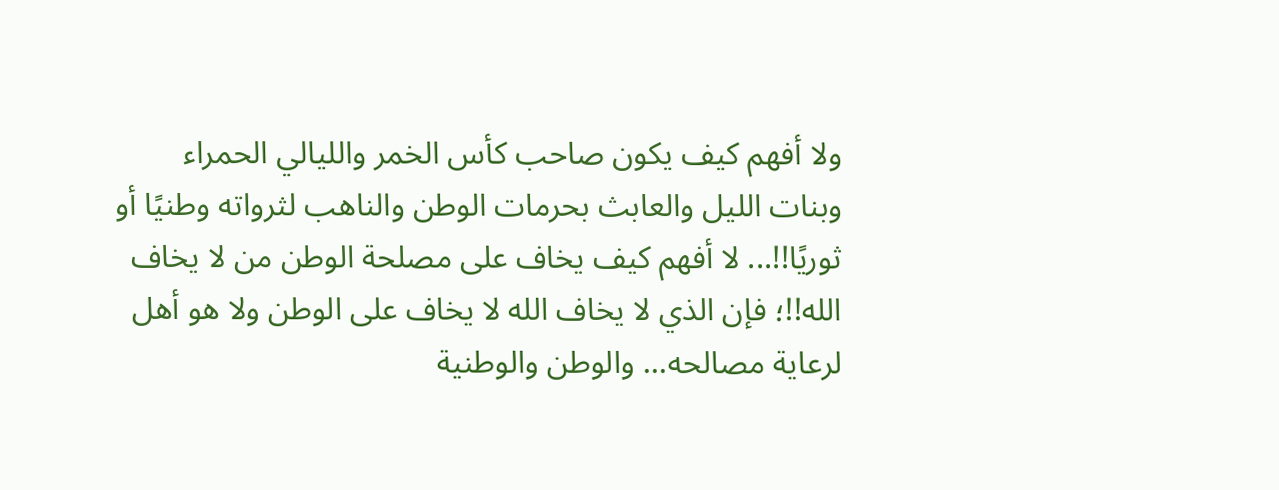ولا أفهم كيف يكون صاحب كأس الخمر والليالي الحمراء وبنات الليل والعابث بحرمات الوطن والناهب لثرواته وطنيًا أو ثوريًا!!... لا أفهم كيف يخاف على مصلحة الوطن من لا يخاف الله!!؛ فإن الذي لا يخاف الله لا يخاف على الوطن ولا هو أهل لرعاية مصالحه... والوطن والوطنية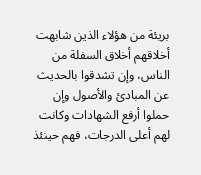بريئة من هؤلاء الذين شابهت أخلاقهم أخلاق السفلة من الناس، وإن تشدقوا بالحديث عن المبادئ والأصول وإن حملوا أرفع الشهادات وكانت لهم أعلى الدرجات، فهم حينئذ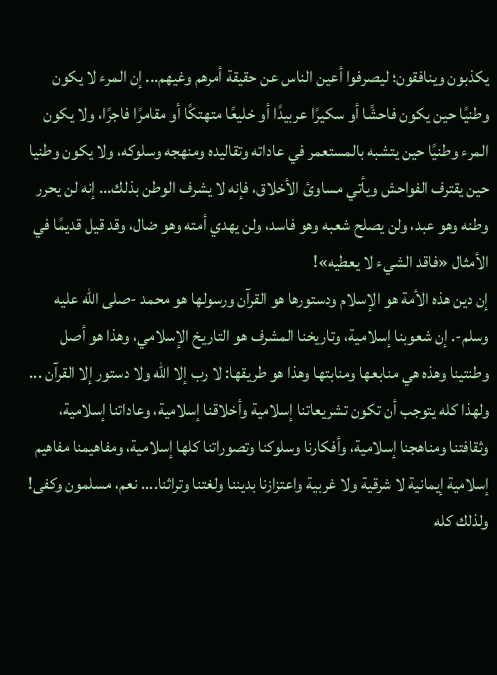يكذبون وينافقون؛ ليصرفوا أعين الناس عن حقيقة أمرهم وغيهم... إن المرء لا يكون وطنيًا حين يكون فاحشًا أو سكيرًا عربيدًا أو خليعًا متهتكًا أو مقامرًا فاجرًا، ولا يكون المرء وطنيًا حين يتشبه بالمستعمر في عاداته وتقاليده ومنهجه وسلوكه، ولا يكون وطنيا حين يقترف الفواحش ويأتي مساوئ الأخلاق، فإنه لا يشرف الوطن بذلك... إنه لن يحرر وطنه وهو عبد، ولن يصلح شعبه وهو فاسد، ولن يهدي أمته وهو ضال، وقد قيل قديمًا في الأمثال «فاقد الشيء لا يعطيه»!
إن دين هذه الأمة هو الإسلام ودستورها هو القرآن ورسولها هو محمد -صلى الله عليه وسلم-. إن شعوبنا إسلامية، وتاريخنا المشرف هو التاريخ الإسلامي، وهذا هو أصل وطنتينا وهذه هي منابعها ومنابتها وهذا هو طريقها: لا رب إلا الله ولا دستور إلا القرآن ... ولهذا كله يتوجب أن تكون تشريعاتنا إسلامية وأخلاقنا إسلامية، وعاداتنا إسلامية، وثقافتنا ومناهجنا إسلامية، وأفكارنا وسلوكنا وتصوراتنا كلها إسلامية، ومفاهيمنا مفاهيم إسلامية إيمانية لا شرقية ولا غربية واعتزازنا بديننا ولغتنا وتراثنا.... نعم، مسلمون وكفى!
ولذلك كله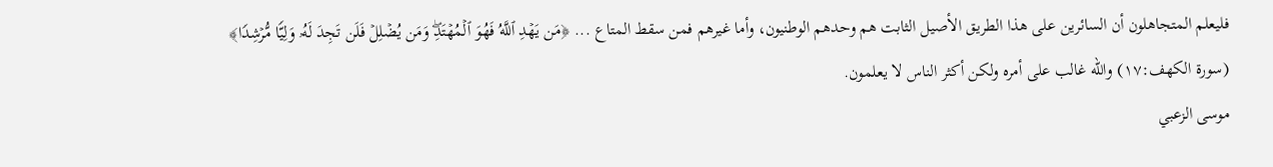فليعلم المتجاهلون أن السائرين على هذا الطريق الأصيل الثابت هم وحدهم الوطنيون، وأما غيرهم فمن سقط المتاع ... ﴿مَن یَهۡدِ ٱللَّهُ فَهُوَ ٱلۡمُهۡتَدِۖ وَمَن یُضۡلِلۡ فَلَن تَجِدَ لَهُۥ وَلِیࣰّا مُّرۡشِدࣰا﴾ (سورة الكهف:١٧) والله غالب على أمره ولكن أكثر الناس لا يعلمون.
موسى الزعبي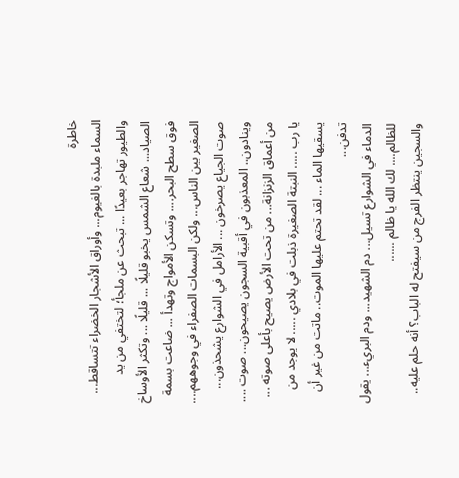خاطرة
السماء ملبدة بالغيوم... وأوراق الأشجار الخضراء تتساقط... والطيور تهاجر بعيدًا ... تبحث عن ملجأ؛ لتختفي من يد الصياد... شعاع الشمس يخبو قليلًا ... قليلًا ... وتكثر الأوساخ فوق سطح البحر.... وتسكن الأمواج وتهدأ ... ضاعت بسمة الصغير بين الناس... ولكن البسمات الصفراء في وجوههم.... صوت الجياع يصرخون ... الأرامل في الشوارع يشحذون... وينادون.. المعذبون في أقبية السجون يصيحون... صوت .... من أعماق الزنزانة... من تحت الأرض يصيح بأعلى صوته ... يا رب ..... النبتة الصغيرة ذبلت في بلادي ..... لا يوجد من يسقيها الماء ... لقد تحتم عليها الموت.. ماتت من غير أن تدفن...
الدماء في الشوارع تسيل... دم الشهيد... ودم البريء... يقول للظالم.... لك الله يا ظالم ......
والسجين ينتظر الفرج من سيفتح له الباب؟ أنه حلم عليه..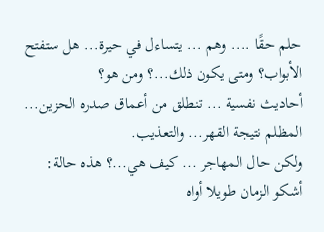حلم حقًا .... وهم ... يتساءل في حيرة... هل ستفتح الأبواب؟ ومتى يكون ذلك...؟ ومن هو؟
أحاديث نفسية ... تنطلق من أعماق صدره الحزين... المظلم نتيجة القهر... والتعذيب.
ولكن حال المهاجر ... كيف هي...؟ هذه حالة:
أشكو الزمان طويلا أواه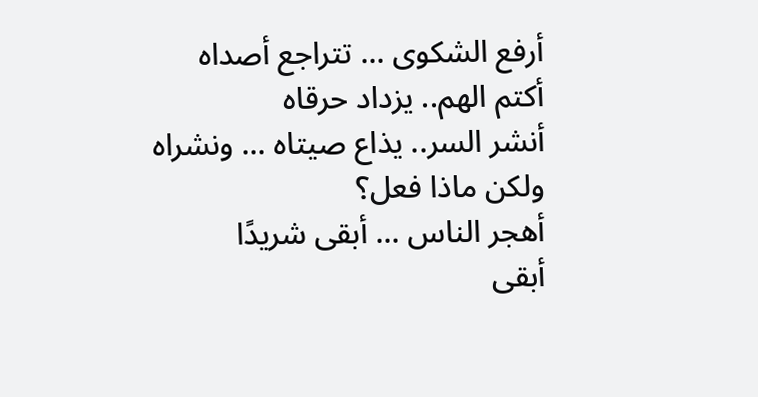أرفع الشكوى ... تتراجع أصداه
أكتم الهم.. يزداد حرقاه
أنشر السر.. يذاع صيتاه ... ونشراه
ولكن ماذا فعل؟
أهجر الناس ... أبقى شريدًا
أبقى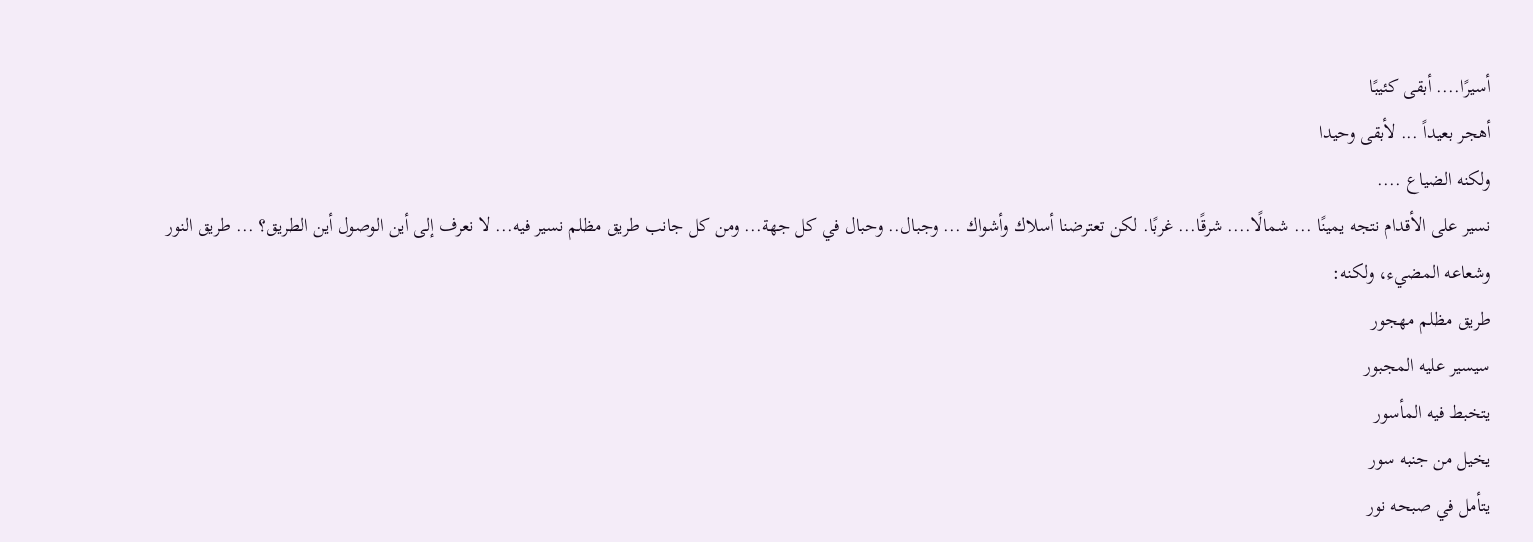أسيرًا.... أبقى كئيبًا
أهجر بعيداً ... لأبقى وحيدا
ولكنه الضياع ....
نسير على الأقدام نتجه يمينًا ... شمالًا.... شرقًا... غربًا. لكن تعترضنا أسلاك وأشواك ... وجبال.. وحبال في كل جهة... ومن كل جانب طريق مظلم نسير فيه... لا نعرف إلى أين الوصول أين الطريق؟ ... طريق النور وشعاعه المضيء، ولكنه:
طريق مظلم مهجور
سيسير عليه المجبور
يتخبط فيه المأسور
يخيل من جنبه سور
يتأمل في صبحه نور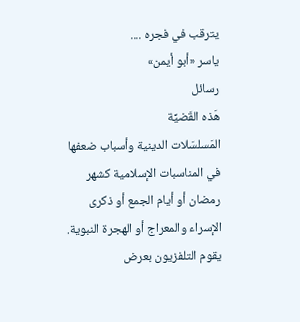يترقب في فجره ....
ياسر «أبو أيمن»
رسائل
هَذه القَضيِّة
المَسلسَلات الدينية وأسباب ضعفها
في المناسبات الإسلامية كشهر رمضان أو أيام الجمع أو ذكرى الإسراء والمعراج أو الهجرة النبوية. يقوم التلفزيون بعرض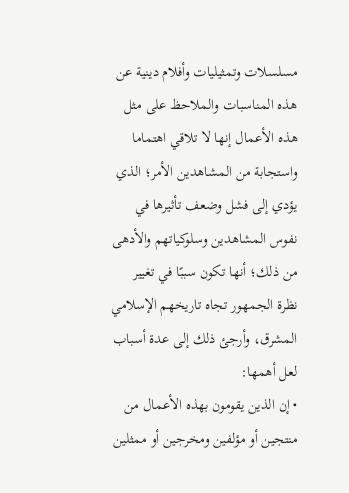مسلسلات وتمثيليات وأفلام دينية عن هذه المناسبات والملاحظ على مثل هذه الأعمال إنها لا تلاقي اهتماما واستجابة من المشاهدين الأمر؛ الذي يؤدي إلى فشل وضعف تأثيرها في نفوس المشاهدين وسلوكياتهم والأدهى من ذلك؛ أنها تكون سببًا في تغيير نظرة الجمهور تجاه تاريخهم الإسلامي المشرق، وأرجئ ذلك إلى عدة أسباب لعل أهمها:
• إن الذين يقومون بهذه الأعمال من منتجين أو مؤلفين ومخرجين أو ممثلين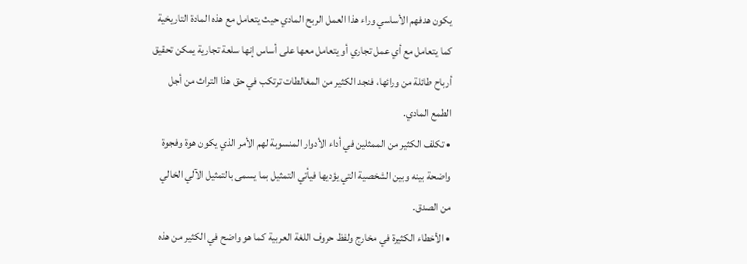يكون هدفهم الأساسي وراء هذا العمل الربح المادي حيث يتعامل مع هذه المادة التاريخية كما يتعامل مع أي عمل تجاري أو يتعامل معها على أساس إنها سلعة تجارية يمكن تحقيق أرباح طائلة من ورائها، فنجد الكثير من المغالطات ترتكب في حق هذا التراث من أجل الطمع المادي.
• تكلف الكثير من الممثلين في أداء الأدوار المنسوبة لهم الأمر الذي يكون هوة وفجوة واضحة بينه وبين الشخصية التي يؤديها فيأتي التمثيل بما يسمى بالتمثيل الآلي الخالي من الصدق.
• الأخطاء الكثيرة في مخارج ولفظ حروف اللغة العربية كما هو واضح في الكثير من هذه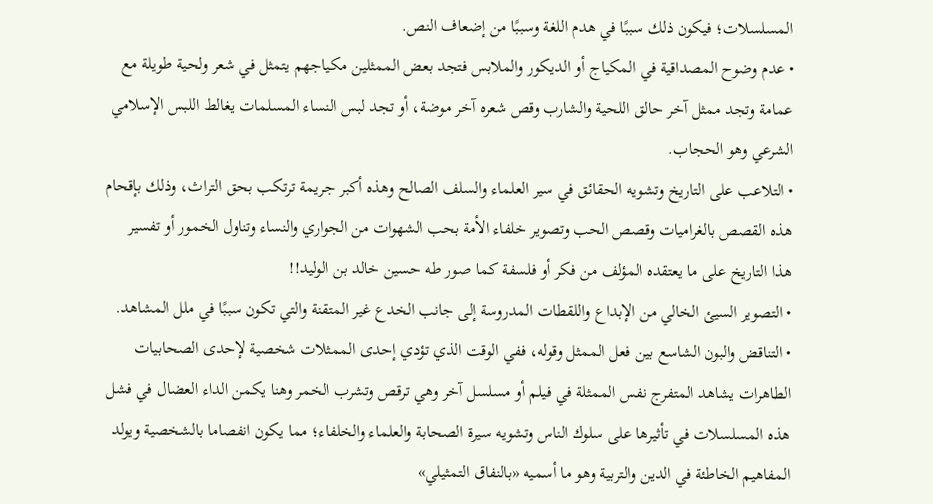المسلسلات؛ فيكون ذلك سببًا في هدم اللغة وسببًا من إضعاف النص.
• عدم وضوح المصداقية في المكياج أو الديكور والملابس فتجد بعض الممثلين مكياجهم يتمثل في شعر ولحية طويلة مع عمامة وتجد ممثل آخر حالق اللحية والشارب وقص شعره آخر موضة، أو تجد لبس النساء المسلمات يغالط اللبس الإسلامي الشرعي وهو الحجاب.
• التلاعب على التاريخ وتشويه الحقائق في سير العلماء والسلف الصالح وهذه أكبر جريمة ترتكب بحق التراث، وذلك بإقحام هذه القصص بالغراميات وقصص الحب وتصوير خلفاء الأمة بحب الشهوات من الجواري والنساء وتناول الخمور أو تفسير هذا التاريخ على ما يعتقده المؤلف من فكر أو فلسفة كما صور طه حسين خالد بن الوليد!!
• التصوير السيئ الخالي من الإبداع واللقطات المدروسة إلى جانب الخدع غير المتقنة والتي تكون سببًا في ملل المشاهد.
• التناقض والبون الشاسع بين فعل الممثل وقوله، ففي الوقت الذي تؤدي إحدى الممثلات شخصية لإحدى الصحابيات الطاهرات يشاهد المتفرج نفس الممثلة في فيلم أو مسلسل آخر وهي ترقص وتشرب الخمر وهنا يكمن الداء العضال في فشل هذه المسلسلات في تأثيرها على سلوك الناس وتشويه سيرة الصحابة والعلماء والخلفاء؛ مما يكون انفصاما بالشخصية ويولد المفاهيم الخاطئة في الدين والتربية وهو ما أسميه «بالنفاق التمثيلي»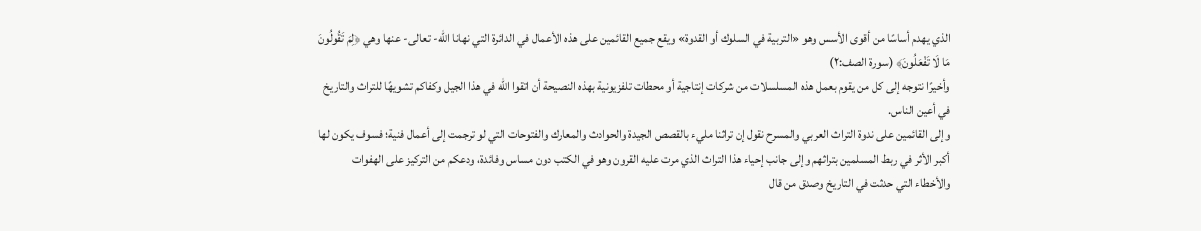الذي يهدم أساسًا من أقوى الأسس وهو «التربية في السلوك أو القدوة» ويقع جميع القائمين على هذه الأعمال في الدائرة التي نهانا الله- تعالى- عنها وهي ﴿لِمَ تَقُولُونَ مَا لَا تَفْعَلُونَ﴾ (سورة الصف:٢)
وأخيرًا نتوجه إلى كل من يقوم بعمل هذه المسلسلات من شركات إنتاجية أو محطات تلفزيونية بهذه النصيحة أن اتقوا الله في هذا الجيل وكفاكم تشويهًا للتراث والتاريخ في أعين الناس.
وإلى القائمين على ندوة التراث العربي والمسرح نقول إن تراثنا مليء بالقصص الجيدة والحوادث والمعارك والفتوحات التي لو ترجمت إلى أعمال فنية؛ فسوف يكون لها أكبر الأثر في ربط المسلمين بتراثهم وإلى جانب إحياء هذا التراث الذي مرت عليه القرون وهو في الكتب دون مساس وفائدة، ودعكم من التركيز على الهفوات والأخطاء التي حدثت في التاريخ وصدق من قال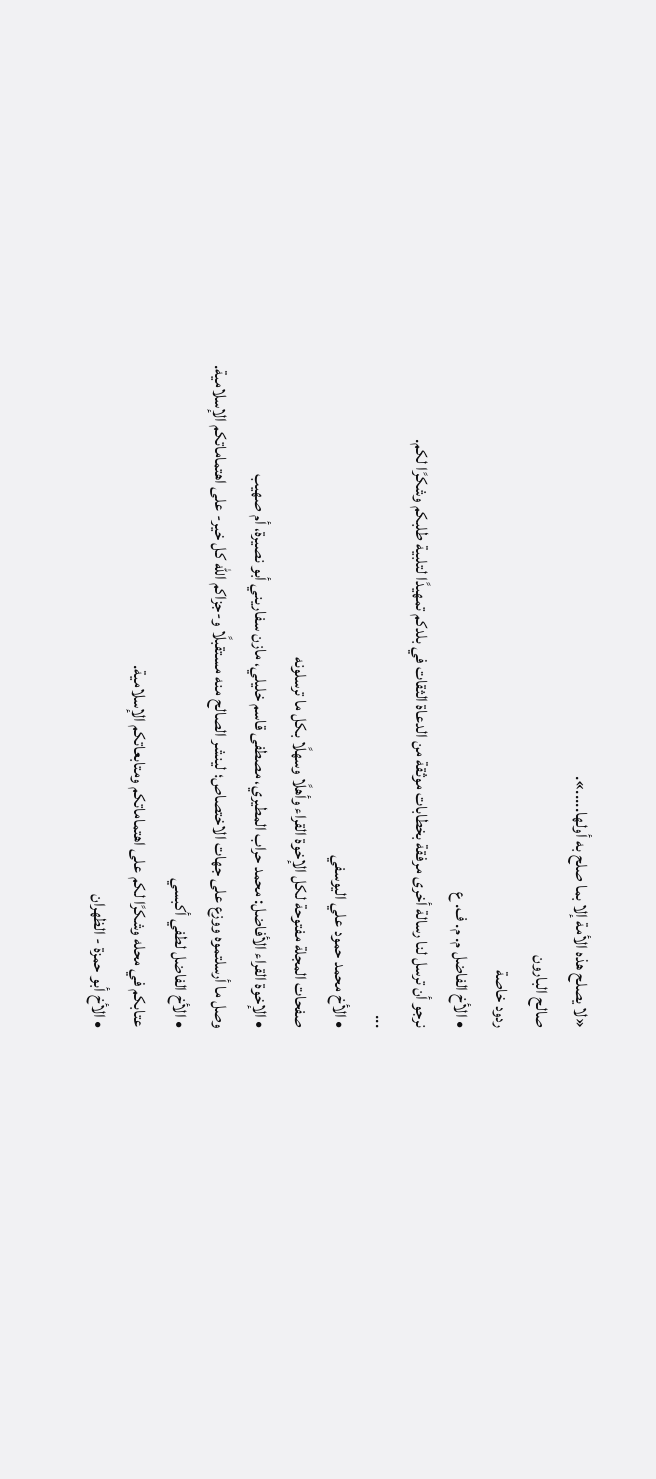«لا يصلح هذه الأمة إلا بما صلح به أولها.....».
صالح البارون
ردود خاصة
• الأخ الفاضل م. م. ف. ع
نرجو أن ترسل لنا رسالة أخرى مرفقة بخطابات موثقة من الدعاة الثقات في بلدكم تمهيدًا لتلبية طلبكم وشكرًا لكم.
...
• الأخ محمد حمود علي اليوسفي
صفحات المجلة مفتوحة لكل الإخوة القراء وأهلًا وسهلًا بكل ما ترسلونه
• الإخوة القراء الأفاضل: محمد حراب المطيري، مصطفى قاسم خليلي، مازن سفاريني أبو نصيرة، أم صهيب
وصل ما أرسلتموه ووزع على جهات الاختصاص؛ لينشر الصالح منه مستقبلًا و-جزاكم الله كل خير- على اهتماماتكم الإسلامية.
• الأخ الفاضل لطفي أكبسي
عتابكم في محله وشكرًا لكم على اهتماماتكم ومتابعاتكم الإسلامية.
• الأخ أبو حمزة - الظهران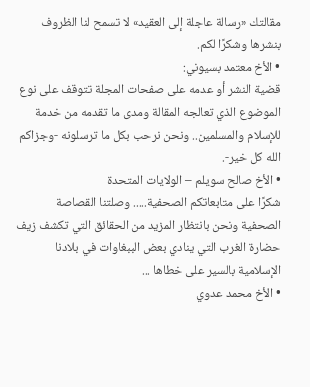مقالتك «رسالة عاجلة إلى العقيد» لا تسمح لنا الظروف بنشرها وشكرًا لكم.
• الأخ معتمد بسيوني:
قضية النشر أو عدمه على صفحات المجلة تتوقف على نوع الموضوع الذي تعالجه المقالة ومدى ما تقدمه من خدمة للإسلام والمسلمين.. ونحن نرحب بكل ما ترسلونه -وجزاكم الله كل خير-.
• الأخ صالح سويلم – الولايات المتحدة
شكرًا على متابعاتكم الصحفية..... وصلتنا القصاصة الصحفية ونحن بانتظار المزيد من الحقائق التي تكشف زيف حضارة الغرب التي ينادي بعض الببغاوات في بلادنا الإسلامية بالسير على خطاها ...
• الأخ محمد عدوي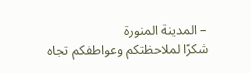– المدينة المنورة
شكرًا لملاحظتكم وعواطفكم تجاه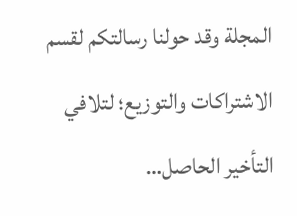المجلة وقد حولنا رسالتكم لقسم الاشتراكات والتوزيع؛ لتلافي التأخير الحاصل…